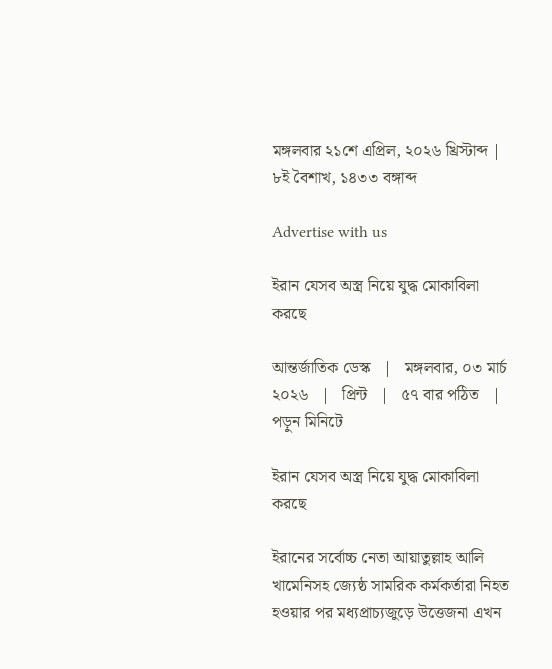মঙ্গলবার ২১শে এপ্রিল, ২০২৬ খ্রিস্টাব্দ | ৮ই বৈশাখ, ১৪৩৩ বঙ্গাব্দ

Advertise with us

ইরান যেসব অস্ত্র নিয়ে যুদ্ধ মোকাবিলা করছে

আন্তর্জাতিক ডেস্ক   |   মঙ্গলবার, ০৩ মার্চ ২০২৬   |   প্রিন্ট   |   ৫৭ বার পঠিত   |   পড়ুন মিনিটে

ইরান যেসব অস্ত্র নিয়ে যুদ্ধ মোকাবিলা করছে

ইরানের সর্বোচ্চ নেতা আয়াতুল্লাহ আলি খামেনিসহ জ্যেষ্ঠ সামরিক কর্মকর্তারা নিহত হওয়ার পর মধ্যপ্রাচ্যজুড়ে উত্তেজনা এখন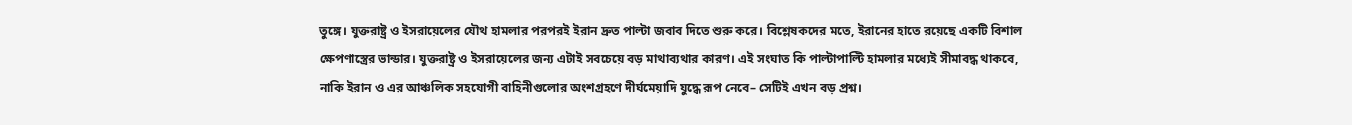তুঙ্গে। যুক্তরাষ্ট্র ও ইসরায়েলের যৌথ হামলার পরপরই ইরান দ্রুত পাল্টা জবাব দিতে শুরু করে। বিশ্লেষকদের মতে, ইরানের হাতে রয়েছে একটি বিশাল ক্ষেপণাস্ত্রের ভান্ডার। যুক্তরাষ্ট্র ও ইসরায়েলের জন্য এটাই সবচেয়ে বড় মাথাব্যথার কারণ। এই সংঘাত কি পাল্টাপাল্টি হামলার মধ্যেই সীমাবদ্ধ থাকবে, নাকি ইরান ও এর আঞ্চলিক সহযোগী বাহিনীগুলোর অংশগ্রহণে দীর্ঘমেয়াদি যুদ্ধে রূপ নেবে– সেটিই এখন বড় প্রশ্ন।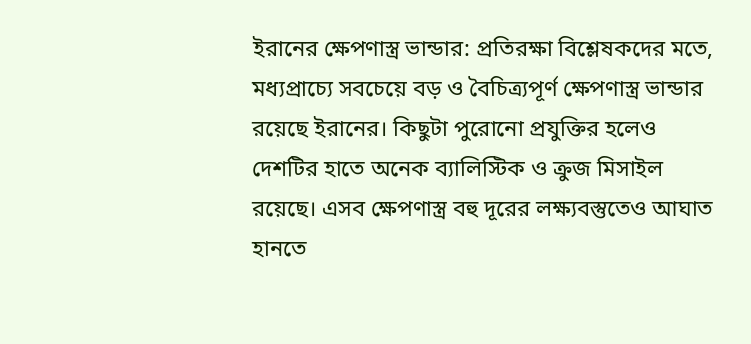ইরানের ক্ষেপণাস্ত্র ভান্ডার: প্রতিরক্ষা বিশ্লেষকদের মতে, মধ্যপ্রাচ্যে সবচেয়ে বড় ও বৈচিত্র্যপূর্ণ ক্ষেপণাস্ত্র ভান্ডার রয়েছে ইরানের। কিছুটা পুরোনো প্রযুক্তির হলেও দেশটির হাতে অনেক ব্যালিস্টিক ও ক্রুজ মিসাইল রয়েছে। এসব ক্ষেপণাস্ত্র বহু দূরের লক্ষ্যবস্তুতেও আঘাত হানতে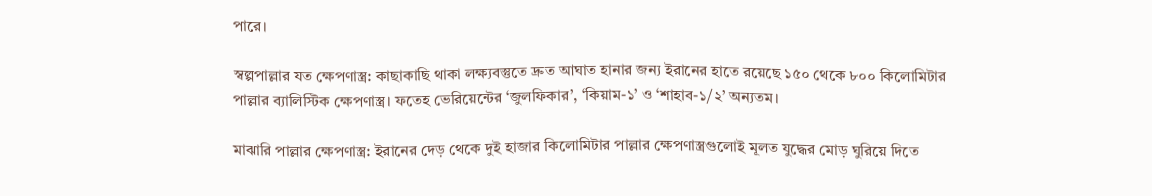পারে।

স্বল্পপাল্লার যত ক্ষেপণাস্ত্র: কাছাকাছি থাকা লক্ষ্যবস্তুতে দ্রুত আঘাত হানার জন্য ইরানের হাতে রয়েছে ১৫০ থেকে ৮০০ কিলোমিটার পাল্লার ব্যালিস্টিক ক্ষেপণাস্ত্র। ফতেহ ভেরিয়েন্টের ‘জুলফিকার’, ‘কিয়াম-১’ ও ‘শাহাব-১/২’ অন্যতম।

মাঝারি পাল্লার ক্ষেপণাস্ত্র: ইরানের দেড় থেকে দুই হাজার কিলোমিটার পাল্লার ক্ষেপণাস্ত্রগুলোই মূলত যুদ্ধের মোড় ঘুরিয়ে দিতে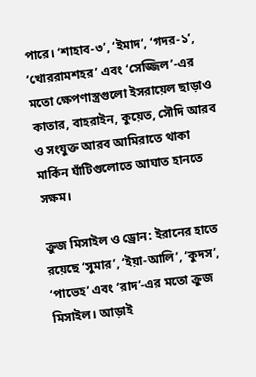পারে। ‘শাহাব-৩’, ‘ইমাদ’, ‘গদর-১’, ‘খোররামশহর’ এবং ‘সেজ্জিল’-এর মতো ক্ষেপণাস্ত্রগুলো ইসরায়েল ছাড়াও কাতার, বাহরাইন, কুয়েত, সৌদি আরব ও সংযুক্ত আরব আমিরাতে থাকা মার্কিন ঘাঁটিগুলোতে আঘাত হানতে সক্ষম।

ক্রুজ মিসাইল ও ড্রোন: ইরানের হাতে রয়েছে ‘সুমার’, ‘ইয়া-আলি’, ‘কুদস’, ‘পাভেহ’ এবং ‘রাদ’-এর মতো ক্রুজ মিসাইল। আড়াই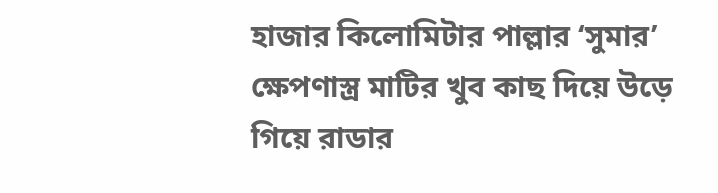হাজার কিলোমিটার পাল্লার ‘সুমার’ ক্ষেপণাস্ত্র মাটির খুব কাছ দিয়ে উড়ে গিয়ে রাডার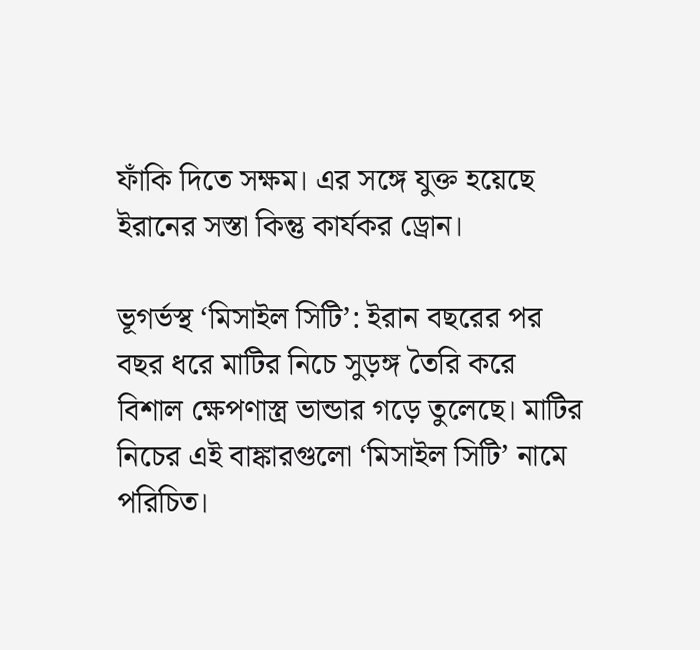ফাঁকি দিতে সক্ষম। এর সঙ্গে যুক্ত হয়েছে ইরানের সস্তা কিন্তু কার্যকর ড্রোন।

ভূগর্ভস্থ ‘মিসাইল সিটি’: ইরান বছরের পর বছর ধরে মাটির নিচে সুড়ঙ্গ তৈরি করে বিশাল ক্ষেপণাস্ত্র ভান্ডার গড়ে তুলেছে। মাটির নিচের এই বাঙ্কারগুলো ‘মিসাইল সিটি’ নামে পরিচিত।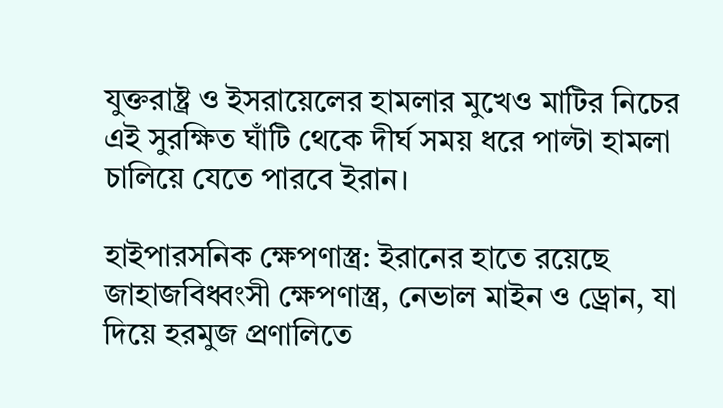যুক্তরাষ্ট্র ও ইসরায়েলের হামলার মুখেও মাটির নিচের এই সুরক্ষিত ঘাঁটি থেকে দীর্ঘ সময় ধরে পাল্টা হামলা চালিয়ে যেতে পারবে ইরান।

হাইপারসনিক ক্ষেপণাস্ত্র: ইরানের হাতে রয়েছে জাহাজবিধ্বংসী ক্ষেপণাস্ত্র, নেভাল মাইন ও ড্রোন, যা দিয়ে হরমুজ প্রণালিতে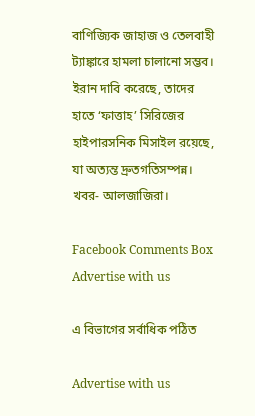বাণিজ্যিক জাহাজ ও তেলবাহী ট্যাঙ্কারে হামলা চালানো সম্ভব। ইরান দাবি করেছে, তাদের হাতে ‘ফাত্তাহ’ সিরিজের হাইপারসনিক মিসাইল রয়েছে, যা অত্যন্ত দ্রুতগতিসম্পন্ন। খবর- আলজাজিরা।

Facebook Comments Box
Advertise with us

এ বিভাগের সর্বাধিক পঠিত

Advertise with us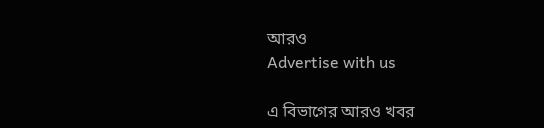আরও
Advertise with us

এ বিভাগের আরও খবর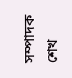সম্পাদক
শেখ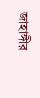জাহাঙ্গীর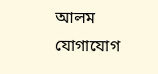আলম
যোগাযোগ